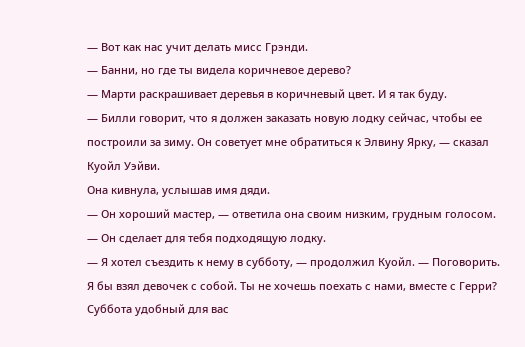— Вот как нас учит делать мисс Грэнди.
— Банни, но где ты видела коричневое дерево?
— Марти раскрашивает деревья в коричневый цвет. И я так буду.
— Билли говорит, что я должен заказать новую лодку сейчас, чтобы ее построили за зиму. Он советует мне обратиться к Элвину Ярку, — сказал Куойл Уэйви.
Она кивнула, услышав имя дяди.
— Он хороший мастер, — ответила она своим низким, грудным голосом. — Он сделает для тебя подходящую лодку.
— Я хотел съездить к нему в субботу, — продолжил Куойл. — Поговорить. Я бы взял девочек с собой. Ты не хочешь поехать с нами, вместе с Герри? Суббота удобный для вас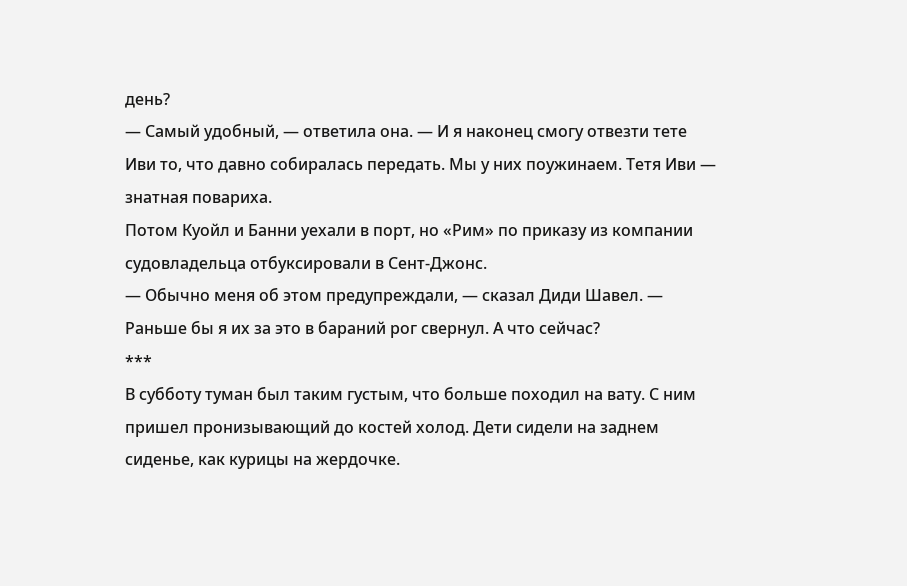день?
— Самый удобный, — ответила она. — И я наконец смогу отвезти тете Иви то, что давно собиралась передать. Мы у них поужинаем. Тетя Иви — знатная повариха.
Потом Куойл и Банни уехали в порт, но «Рим» по приказу из компании судовладельца отбуксировали в Сент-Джонс.
— Обычно меня об этом предупреждали, — сказал Диди Шавел. — Раньше бы я их за это в бараний рог свернул. А что сейчас?
***
В субботу туман был таким густым, что больше походил на вату. С ним пришел пронизывающий до костей холод. Дети сидели на заднем сиденье, как курицы на жердочке.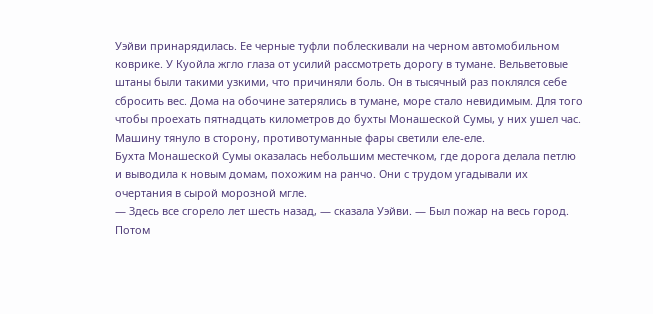Уэйви принарядилась. Ее черные туфли поблескивали на черном автомобильном коврике. У Куойла жгло глаза от усилий рассмотреть дорогу в тумане. Вельветовые штаны были такими узкими, что причиняли боль. Он в тысячный раз поклялся себе сбросить вес. Дома на обочине затерялись в тумане, море стало невидимым. Для того чтобы проехать пятнадцать километров до бухты Монашеской Сумы, у них ушел час. Машину тянуло в сторону, противотуманные фары светили еле-еле.
Бухта Монашеской Сумы оказалась небольшим местечком, где дорога делала петлю и выводила к новым домам, похожим на ранчо. Они с трудом угадывали их очертания в сырой морозной мгле.
— Здесь все сгорело лет шесть назад, — сказала Уэйви. — Был пожар на весь город. Потом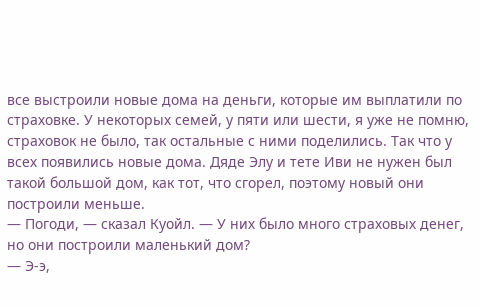все выстроили новые дома на деньги, которые им выплатили по страховке. У некоторых семей, у пяти или шести, я уже не помню, страховок не было, так остальные с ними поделились. Так что у всех появились новые дома. Дяде Элу и тете Иви не нужен был такой большой дом, как тот, что сгорел, поэтому новый они построили меньше.
— Погоди, — сказал Куойл. — У них было много страховых денег, но они построили маленький дом?
— Э-э,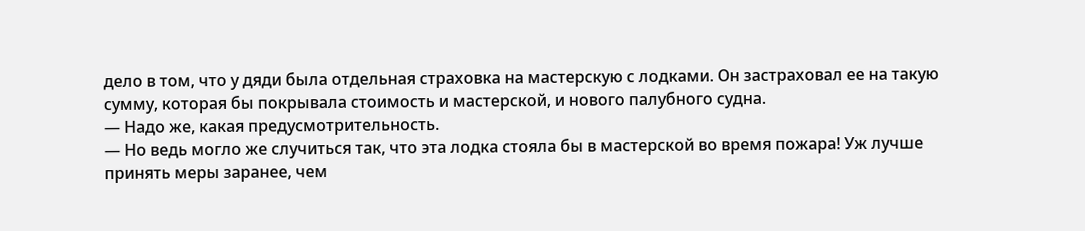дело в том, что у дяди была отдельная страховка на мастерскую с лодками. Он застраховал ее на такую сумму, которая бы покрывала стоимость и мастерской, и нового палубного судна.
— Надо же, какая предусмотрительность.
— Но ведь могло же случиться так, что эта лодка стояла бы в мастерской во время пожара! Уж лучше принять меры заранее, чем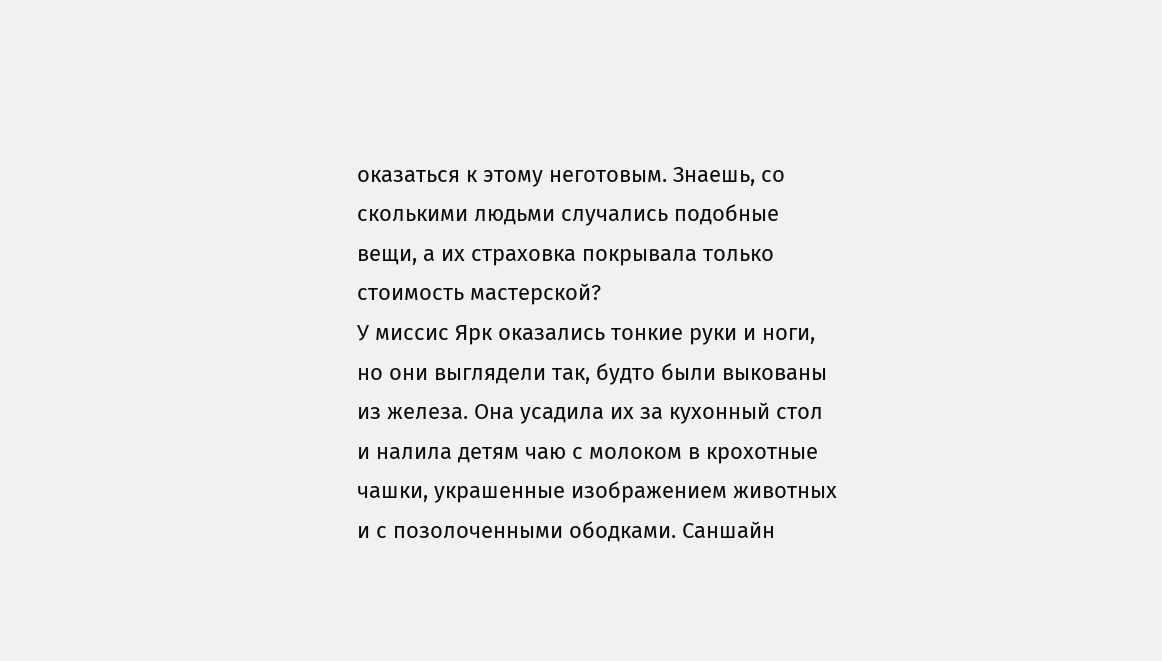оказаться к этому неготовым. Знаешь, со сколькими людьми случались подобные вещи, а их страховка покрывала только стоимость мастерской?
У миссис Ярк оказались тонкие руки и ноги, но они выглядели так, будто были выкованы из железа. Она усадила их за кухонный стол и налила детям чаю с молоком в крохотные чашки, украшенные изображением животных и с позолоченными ободками. Саншайн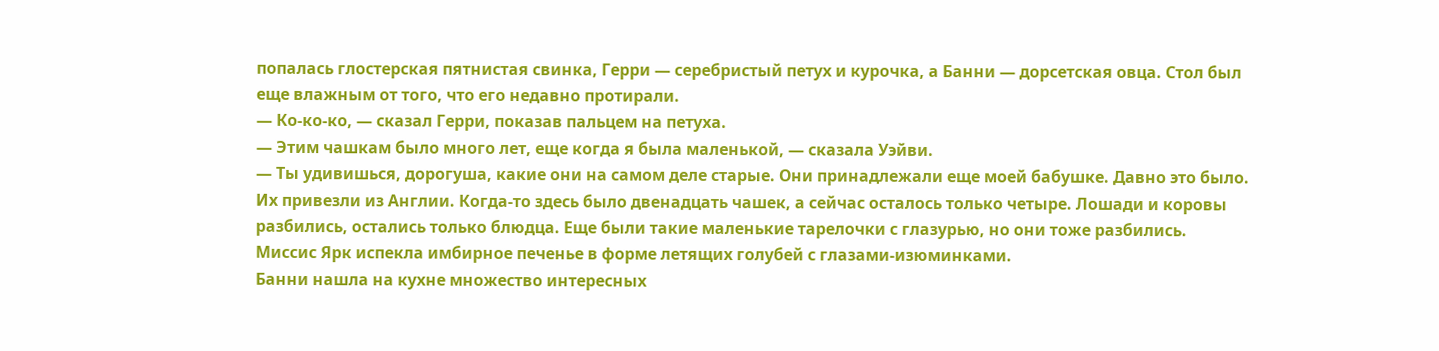попалась глостерская пятнистая свинка, Герри — серебристый петух и курочка, а Банни — дорсетская овца. Стол был еще влажным от того, что его недавно протирали.
— Ко-ко-ко, — сказал Герри, показав пальцем на петуха.
— Этим чашкам было много лет, еще когда я была маленькой, — сказала Уэйви.
— Ты удивишься, дорогуша, какие они на самом деле старые. Они принадлежали еще моей бабушке. Давно это было. Их привезли из Англии. Когда-то здесь было двенадцать чашек, а сейчас осталось только четыре. Лошади и коровы разбились, остались только блюдца. Еще были такие маленькие тарелочки с глазурью, но они тоже разбились.
Миссис Ярк испекла имбирное печенье в форме летящих голубей с глазами-изюминками.
Банни нашла на кухне множество интересных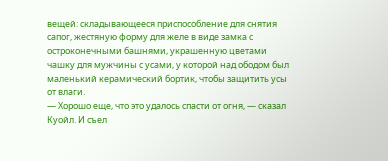вещей: складывающееся приспособление для снятия сапог, жестяную форму для желе в виде замка с остроконечными башнями, украшенную цветами чашку для мужчины с усами, у которой над ободом был маленький керамический бортик, чтобы защитить усы от влаги.
— Хорошо еще, что это удалось спасти от огня, — сказал Куойл. И съел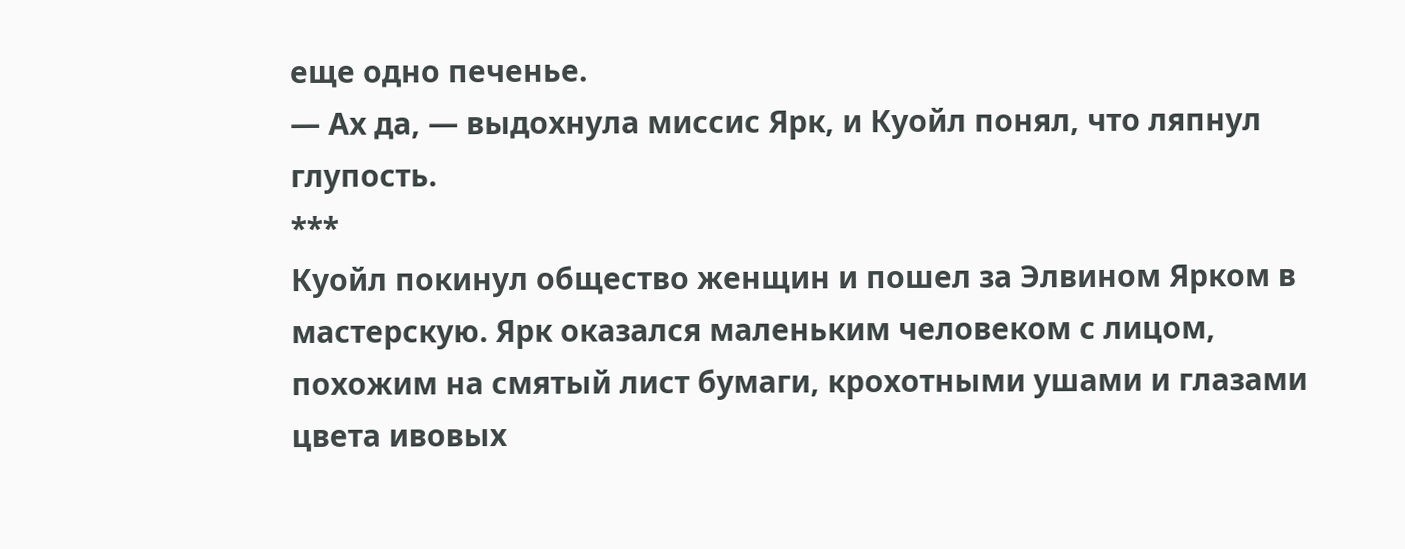еще одно печенье.
— Ах да, — выдохнула миссис Ярк, и Куойл понял, что ляпнул глупость.
***
Куойл покинул общество женщин и пошел за Элвином Ярком в мастерскую. Ярк оказался маленьким человеком с лицом, похожим на смятый лист бумаги, крохотными ушами и глазами цвета ивовых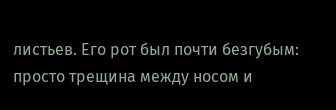листьев. Его рот был почти безгубым: просто трещина между носом и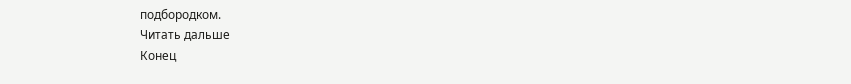подбородком.
Читать дальше
Конец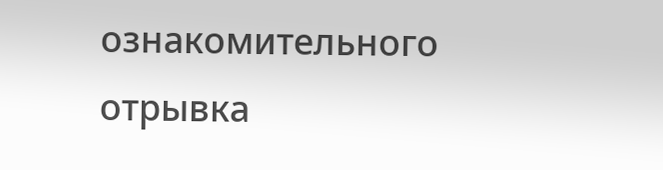ознакомительного отрывка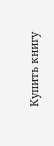Купить книгу